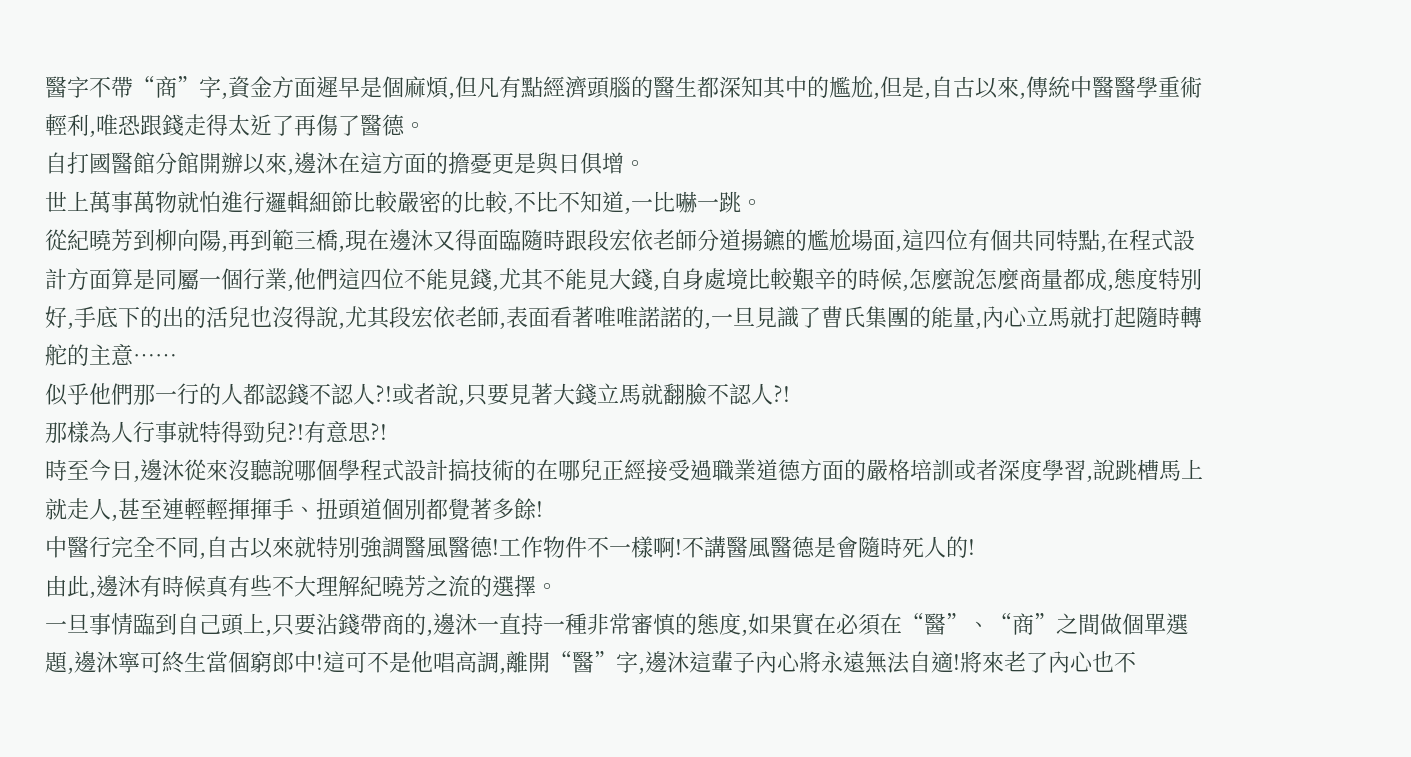醫字不帶“商”字,資金方面遲早是個麻煩,但凡有點經濟頭腦的醫生都深知其中的尷尬,但是,自古以來,傳統中醫醫學重術輕利,唯恐跟錢走得太近了再傷了醫德。
自打國醫館分館開辦以來,邊沐在這方面的擔憂更是與日俱增。
世上萬事萬物就怕進行邏輯細節比較嚴密的比較,不比不知道,一比嚇一跳。
從紀曉芳到柳向陽,再到範三橋,現在邊沐又得面臨隨時跟段宏依老師分道揚鑣的尷尬場面,這四位有個共同特點,在程式設計方面算是同屬一個行業,他們這四位不能見錢,尤其不能見大錢,自身處境比較艱辛的時候,怎麼說怎麼商量都成,態度特別好,手底下的出的活兒也沒得說,尤其段宏依老師,表面看著唯唯諾諾的,一旦見識了曹氏集團的能量,內心立馬就打起隨時轉舵的主意……
似乎他們那一行的人都認錢不認人?!或者說,只要見著大錢立馬就翻臉不認人?!
那樣為人行事就特得勁兒?!有意思?!
時至今日,邊沐從來沒聽說哪個學程式設計搞技術的在哪兒正經接受過職業道德方面的嚴格培訓或者深度學習,說跳槽馬上就走人,甚至連輕輕揮揮手、扭頭道個別都覺著多餘!
中醫行完全不同,自古以來就特別強調醫風醫德!工作物件不一樣啊!不講醫風醫德是會隨時死人的!
由此,邊沐有時候真有些不大理解紀曉芳之流的選擇。
一旦事情臨到自己頭上,只要沾錢帶商的,邊沐一直持一種非常審慎的態度,如果實在必須在“醫”、“商”之間做個單選題,邊沐寧可終生當個窮郎中!這可不是他唱高調,離開“醫”字,邊沐這輩子內心將永遠無法自適!將來老了內心也不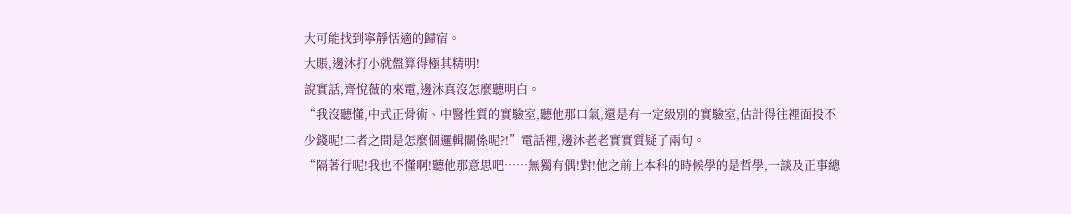大可能找到寧靜恬適的歸宿。
大賬,邊沐打小就盤算得極其精明!
說實話,齊悅薇的來電,邊沐真沒怎麼聽明白。
“我沒聽懂,中式正骨術、中醫性質的實驗室,聽他那口氣,還是有一定級別的實驗室,估計得往裡面投不少錢呢!二者之間是怎麼個邏輯關係呢?!”電話裡,邊沐老老實實質疑了兩句。
“隔著行呢!我也不懂啊!聽他那意思吧……無獨有偶!對!他之前上本科的時候學的是哲學,一談及正事總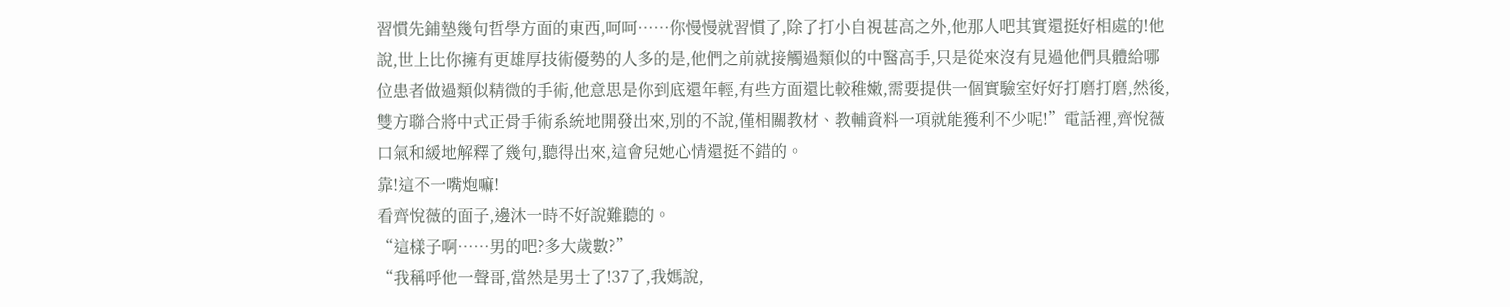習慣先鋪墊幾句哲學方面的東西,呵呵……你慢慢就習慣了,除了打小自視甚高之外,他那人吧其實還挺好相處的!他說,世上比你擁有更雄厚技術優勢的人多的是,他們之前就接觸過類似的中醫高手,只是從來沒有見過他們具體給哪位患者做過類似精微的手術,他意思是你到底還年輕,有些方面還比較稚嫩,需要提供一個實驗室好好打磨打磨,然後,雙方聯合將中式正骨手術系統地開發出來,別的不說,僅相關教材、教輔資料一項就能獲利不少呢!”電話裡,齊悅薇口氣和緩地解釋了幾句,聽得出來,這會兒她心情還挺不錯的。
靠!這不一嘴炮嘛!
看齊悅薇的面子,邊沐一時不好說難聽的。
“這樣子啊……男的吧?多大歲數?”
“我稱呼他一聲哥,當然是男士了!37了,我媽說,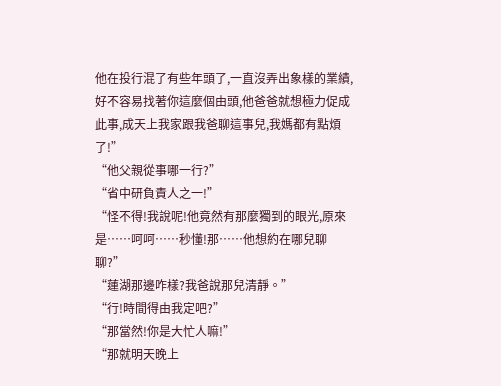他在投行混了有些年頭了,一直沒弄出象樣的業績,好不容易找著你這麼個由頭,他爸爸就想極力促成此事,成天上我家跟我爸聊這事兒,我媽都有點煩了!”
“他父親從事哪一行?”
“省中研負責人之一!”
“怪不得!我說呢!他竟然有那麼獨到的眼光,原來是……呵呵……秒懂!那……他想約在哪兒聊聊?”
“蓮湖那邊咋樣?我爸說那兒清靜。”
“行!時間得由我定吧?”
“那當然!你是大忙人嘛!”
“那就明天晚上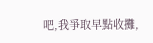吧,我爭取早點收攤,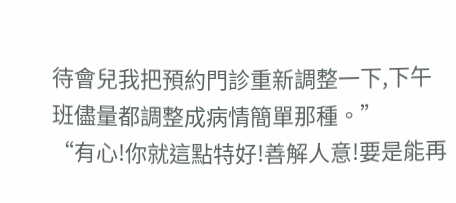待會兒我把預約門診重新調整一下,下午班儘量都調整成病情簡單那種。”
“有心!你就這點特好!善解人意!要是能再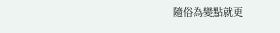隨俗為變點就更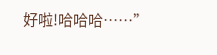好啦!哈哈哈……”